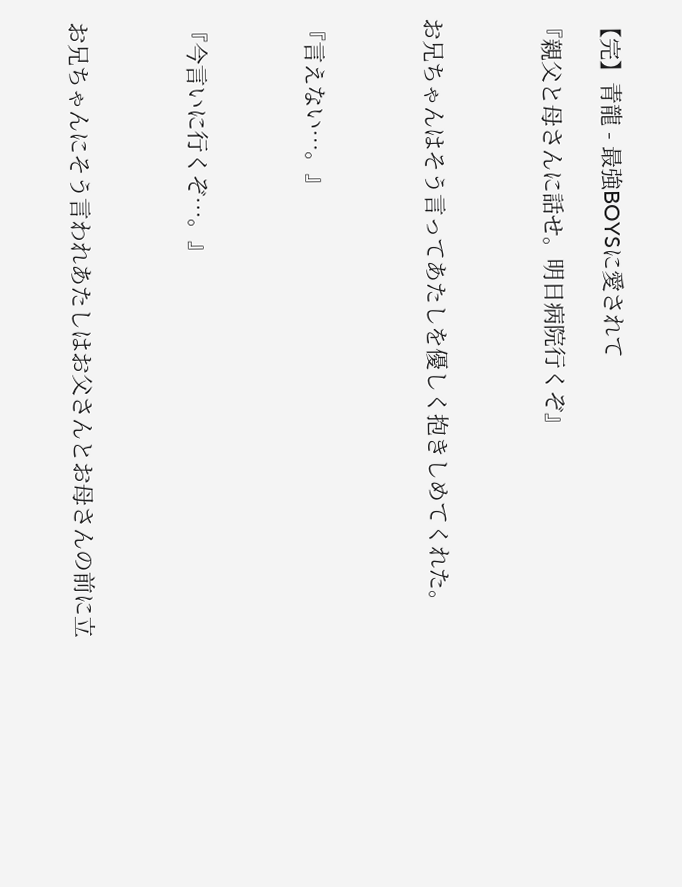【完】青龍 - 最強BOYSに愛されて

『親父と母さんに話せ。明日病院行くぞ』



お兄ちゃんはそう言ってあたしを優しく抱きしめてくれた。



『言えない…。』



『今言いに行くぞ…。』



お兄ちゃんにそう言われあたしはお父さんとお母さんの前に立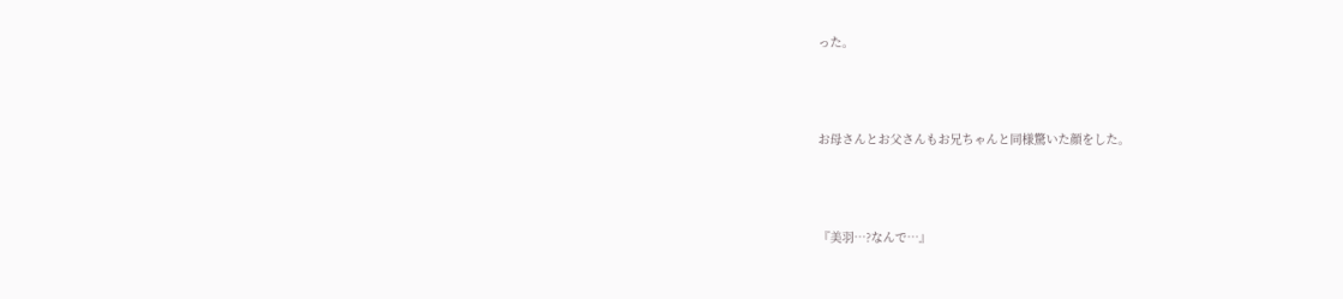った。



お母さんとお父さんもお兄ちゃんと同様驚いた顔をした。



『美羽…?なんで…』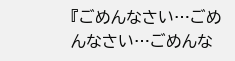『ごめんなさい…ごめんなさい…ごめんな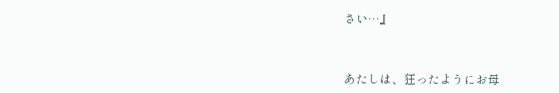さい…』



あたしは、狂ったようにお母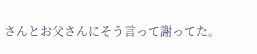さんとお父さんにそう言って謝ってた。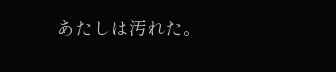あたしは汚れた。